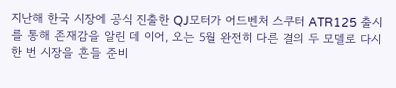지난해 한국 시장에 공식 진출한 QJ모터가 어드벤처 스쿠터 ATR125 출시를 통해 존재감을 알린 데 이어, 오는 5월 완전히 다른 결의 두 모델로 다시 한 번 시장을 흔들 준비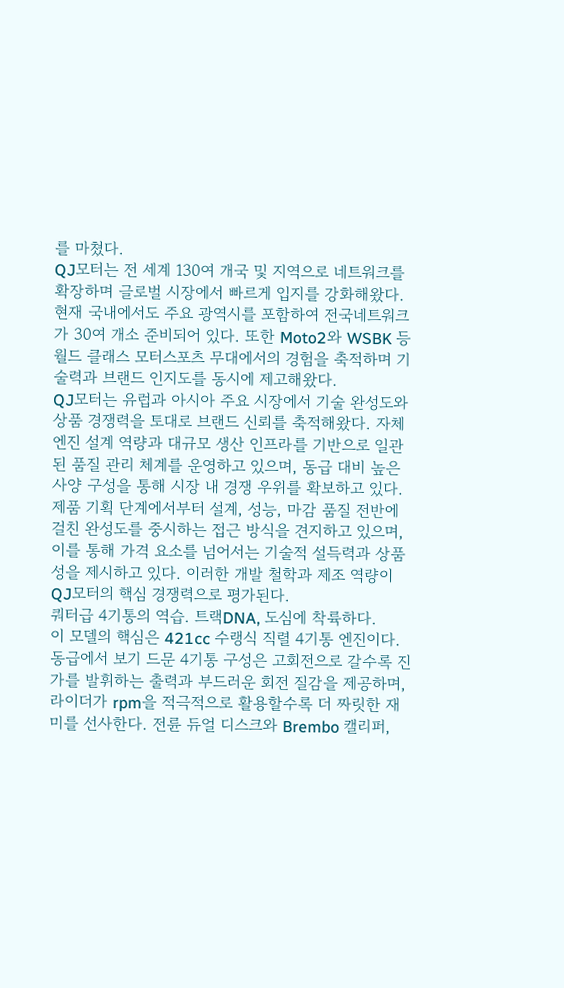를 마쳤다.
QJ모터는 전 세계 130여 개국 및 지역으로 네트워크를 확장하며 글로벌 시장에서 빠르게 입지를 강화해왔다. 현재 국내에서도 주요 광역시를 포함하여 전국네트워크가 30여 개소 준비되어 있다. 또한 Moto2와 WSBK 등 월드 클래스 모터스포츠 무대에서의 경험을 축적하며 기술력과 브랜드 인지도를 동시에 제고해왔다.
QJ모터는 유럽과 아시아 주요 시장에서 기술 완성도와 상품 경쟁력을 토대로 브랜드 신뢰를 축적해왔다. 자체 엔진 설계 역량과 대규모 생산 인프라를 기반으로 일관된 품질 관리 체계를 운영하고 있으며, 동급 대비 높은 사양 구성을 통해 시장 내 경쟁 우위를 확보하고 있다.
제품 기획 단계에서부터 설계, 성능, 마감 품질 전반에 걸친 완성도를 중시하는 접근 방식을 견지하고 있으며, 이를 통해 가격 요소를 넘어서는 기술적 설득력과 상품성을 제시하고 있다. 이러한 개발 철학과 제조 역량이 QJ모터의 핵심 경쟁력으로 평가된다.
쿼터급 4기통의 역습. 트랙DNA, 도심에 착륙하다.
이 모델의 핵심은 421cc 수랭식 직렬 4기통 엔진이다. 동급에서 보기 드문 4기통 구성은 고회전으로 갈수록 진가를 발휘하는 출력과 부드러운 회전 질감을 제공하며, 라이더가 rpm을 적극적으로 활용할수록 더 짜릿한 재미를 선사한다. 전륜 듀얼 디스크와 Brembo 캘리퍼,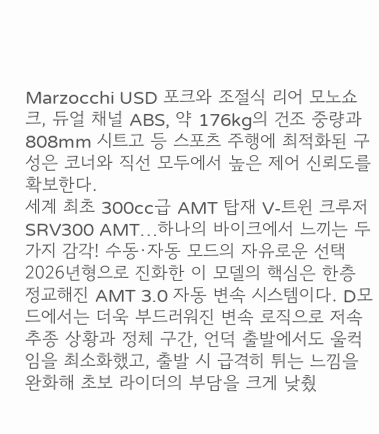Marzocchi USD 포크와 조절식 리어 모노쇼크, 듀얼 채널 ABS, 약 176kg의 건조 중량과 808mm 시트고 등 스포츠 주행에 최적화된 구성은 코너와 직선 모두에서 높은 제어 신뢰도를 확보한다.
세계 최초 300cc급 AMT 탑재 V-트윈 크루저 SRV300 AMT…하나의 바이크에서 느끼는 두 가지 감각! 수동·자동 모드의 자유로운 선택
2026년형으로 진화한 이 모델의 핵심은 한층 정교해진 AMT 3.0 자동 변속 시스템이다. D모드에서는 더욱 부드러워진 변속 로직으로 저속 추종 상황과 정체 구간, 언덕 출발에서도 울컥임을 최소화했고, 출발 시 급격히 튀는 느낌을 완화해 초보 라이더의 부담을 크게 낮췄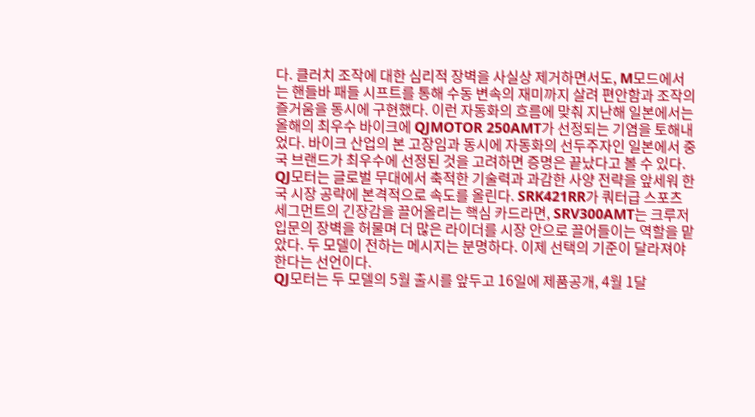다. 클러치 조작에 대한 심리적 장벽을 사실상 제거하면서도, M모드에서는 핸들바 패들 시프트를 통해 수동 변속의 재미까지 살려 편안함과 조작의 즐거움을 동시에 구현했다. 이런 자동화의 흐름에 맞춰 지난해 일본에서는 올해의 최우수 바이크에 QJMOTOR 250AMT가 선정되는 기염을 토해내었다. 바이크 산업의 본 고장임과 동시에 자동화의 선두주자인 일본에서 중국 브랜드가 최우수에 선정된 것을 고려하면 증명은 끝났다고 볼 수 있다.
QJ모터는 글로벌 무대에서 축적한 기술력과 과감한 사양 전략을 앞세워 한국 시장 공략에 본격적으로 속도를 올린다. SRK421RR가 쿼터급 스포츠 세그먼트의 긴장감을 끌어올리는 핵심 카드라면, SRV300AMT는 크루저 입문의 장벽을 허물며 더 많은 라이더를 시장 안으로 끌어들이는 역할을 맡았다. 두 모델이 전하는 메시지는 분명하다. 이제 선택의 기준이 달라져야 한다는 선언이다.
QJ모터는 두 모델의 5월 출시를 앞두고 16일에 제품공개, 4월 1달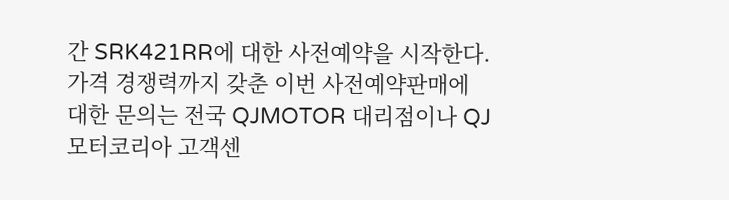간 SRK421RR에 대한 사전예약을 시작한다. 가격 경쟁력까지 갖춘 이번 사전예약판매에 대한 문의는 전국 QJMOTOR 대리점이나 QJ모터코리아 고객센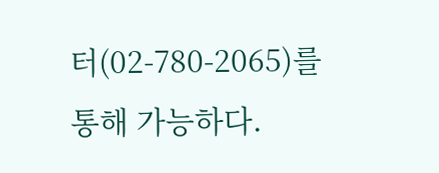터(02-780-2065)를 통해 가능하다.